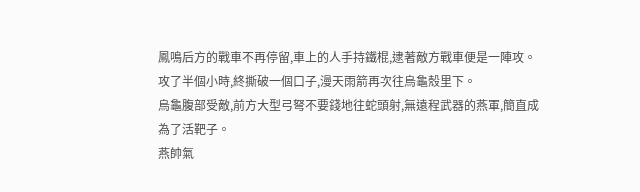鳳鳴后方的戰車不再停留,車上的人手持鐵棍,逮著敵方戰車便是一陣攻。
攻了半個小時,終撕破一個口子,漫天雨箭再次往烏龜殼里下。
烏龜腹部受敵,前方大型弓弩不要錢地往蛇頭射,無遠程武器的燕軍,簡直成為了活靶子。
燕帥氣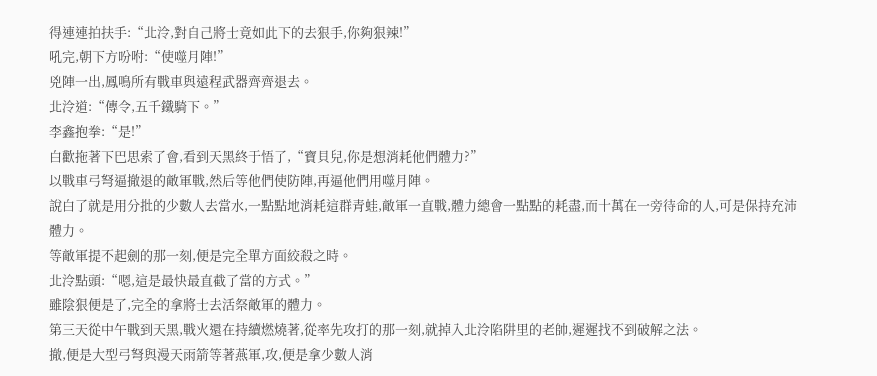得連連拍扶手:“北泠,對自己將士竟如此下的去狠手,你夠狠辣!”
吼完,朝下方吩咐:“使噬月陣!”
兇陣一出,鳳鳴所有戰車與遠程武器齊齊退去。
北泠道:“傳令,五千鐵騎下。”
李鑫抱拳:“是!”
白歡拖著下巴思索了會,看到天黑終于悟了,“寶貝兒,你是想消耗他們體力?”
以戰車弓弩逼撤退的敵軍戰,然后等他們使防陣,再逼他們用噬月陣。
說白了就是用分批的少數人去當水,一點點地消耗這群青蛙,敵軍一直戰,體力總會一點點的耗盡,而十萬在一旁待命的人,可是保持充沛體力。
等敵軍提不起劍的那一刻,便是完全單方面絞殺之時。
北泠點頭:“嗯,這是最快最直截了當的方式。”
雖陰狠便是了,完全的拿將士去活祭敵軍的體力。
第三天從中午戰到天黑,戰火還在持續燃燒著,從率先攻打的那一刻,就掉入北泠陷阱里的老帥,遲遲找不到破解之法。
撤,便是大型弓弩與漫天雨箭等著燕軍,攻,便是拿少數人消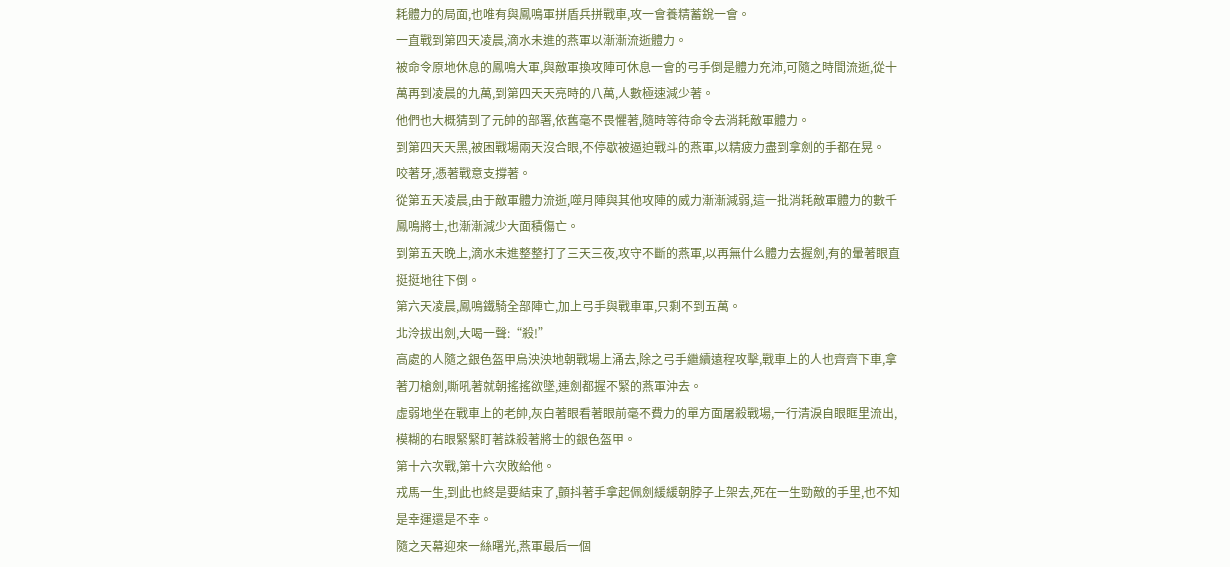耗體力的局面,也唯有與鳳鳴軍拼盾兵拼戰車,攻一會養精蓄銳一會。
一直戰到第四天凌晨,滴水未進的燕軍以漸漸流逝體力。
被命令原地休息的鳳鳴大軍,與敵軍換攻陣可休息一會的弓手倒是體力充沛,可隨之時間流逝,從十萬再到凌晨的九萬,到第四天天亮時的八萬,人數極速減少著。
他們也大概猜到了元帥的部署,依舊毫不畏懼著,隨時等待命令去消耗敵軍體力。
到第四天天黑,被困戰場兩天沒合眼,不停歇被逼迫戰斗的燕軍,以精疲力盡到拿劍的手都在晃。
咬著牙,憑著戰意支撐著。
從第五天凌晨,由于敵軍體力流逝,噬月陣與其他攻陣的威力漸漸減弱,這一批消耗敵軍體力的數千鳳鳴將士,也漸漸減少大面積傷亡。
到第五天晚上,滴水未進整整打了三天三夜,攻守不斷的燕軍,以再無什么體力去握劍,有的暈著眼直挺挺地往下倒。
第六天凌晨,鳳鳴鐵騎全部陣亡,加上弓手與戰車軍,只剩不到五萬。
北泠拔出劍,大喝一聲:“殺!”
高處的人隨之銀色盔甲烏泱泱地朝戰場上涌去,除之弓手繼續遠程攻擊,戰車上的人也齊齊下車,拿著刀槍劍,嘶吼著就朝搖搖欲墜,連劍都握不緊的燕軍沖去。
虛弱地坐在戰車上的老帥,灰白著眼看著眼前毫不費力的單方面屠殺戰場,一行清淚自眼眶里流出,模糊的右眼緊緊盯著誅殺著將士的銀色盔甲。
第十六次戰,第十六次敗給他。
戎馬一生,到此也終是要結束了,顫抖著手拿起佩劍緩緩朝脖子上架去,死在一生勁敵的手里,也不知是幸運還是不幸。
隨之天幕迎來一絲曙光,燕軍最后一個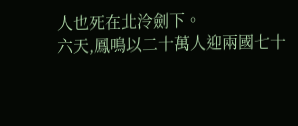人也死在北泠劍下。
六天,鳳鳴以二十萬人迎兩國七十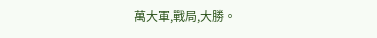萬大軍,戰局,大勝。